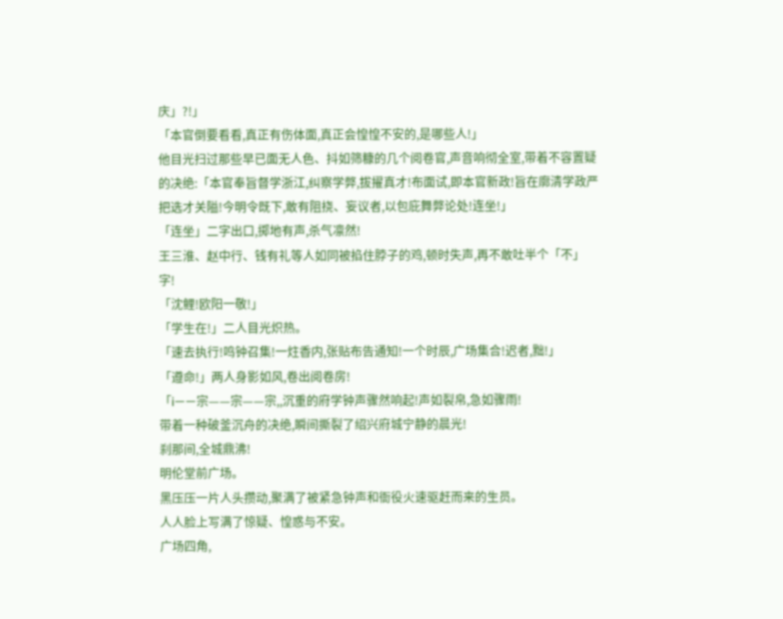庆」?!」
「本官倒要看看,真正有伤体面,真正会惶惶不安的,是哪些人!」
他目光扫过那些早已面无人色、抖如筛糠的几个阅卷官,声音响彻全室,带着不容置疑的决绝:「本官奉旨督学浙江,纠察学弊,拔擢真才!布面试,即本官新政!旨在廓清学政严把选才关隘!今明令既下,敢有阻挠、妄议者,以包庇舞弊论处!连坐!」
「连坐」二字出口,掷地有声,杀气凛然!
王三淮、赵中行、钱有礼等人如同被掐住脖子的鸡,顿时失声,再不敢吐半个「不」字!
「沈鲤!欧阳一敬!」
「学生在!」二人目光炽热。
「速去执行!鸣钟召集!一炷香内,张贴布告通知!一个时辰,广场集合!迟者,黜!」
「遵命!」两人身影如风,卷出阅卷房!
「i——宗——宗——宗,,沉重的府学钟声骤然响起!声如裂帛,急如骤雨!
带着一种破釜沉舟的决绝,瞬间撕裂了绍兴府城宁静的晨光!
刹那间,全城鼎沸!
明伦堂前广场。
黑压压一片人头攒动,聚满了被紧急钟声和衙役火速驱赶而来的生员。
人人脸上写满了惊疑、惶惑与不安。
广场四角,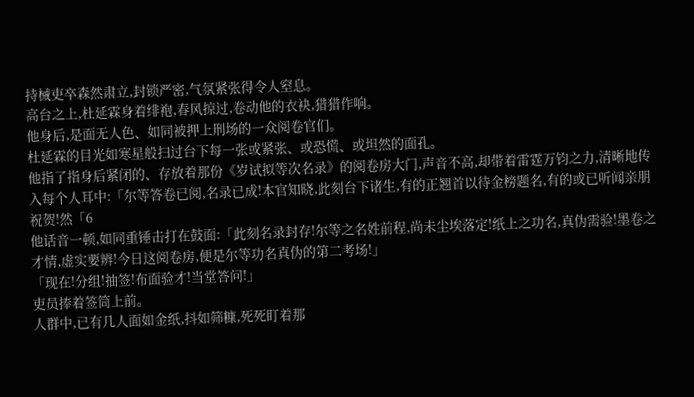持械吏卒森然肃立,封锁严密,气氛紧张得令人窒息。
高台之上,杜延霖身着绯袍,春风掠过,卷动他的衣袂,猎猎作响。
他身后,是面无人色、如同被押上刑场的一众阅卷官们。
杜延霖的目光如寒星般扫过台下每一张或紧张、或恐慌、或坦然的面孔。
他指了指身后紧闭的、存放着那份《岁试拟等次名录》的阅卷房大门,声音不高,却带着雷霆万钧之力,清晰地传入每个人耳中:「尔等答卷已阅,名录已成!本官知晓,此刻台下诸生,有的正翘首以待金榜题名,有的或已听闻亲朋祝贺!然「6
他话音一顿,如同重锤击打在鼓面:「此刻名录封存!尔等之名姓前程,尚未尘埃落定!纸上之功名,真伪需验!墨卷之才情,虚实要辨!今日这阅卷房,便是尔等功名真伪的第二考场!」
「现在!分组!抽签!布面验才!当堂答问!」
吏员捧着签筒上前。
人群中,已有几人面如金纸,抖如筛糠,死死盯着那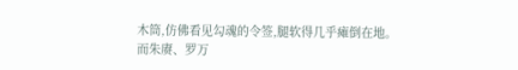木筒,仿佛看见勾魂的令签,腿软得几乎瘫倒在地。
而朱赓、罗万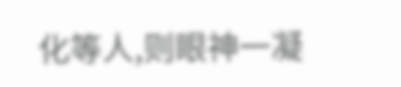化等人,则眼神一凝